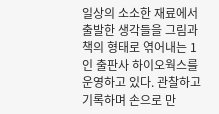일상의 소소한 재료에서 출발한 생각들을 그림과 책의 형태로 엮어내는 1인 출판사 하이오웍스를 운영하고 있다. 관찰하고 기록하며 손으로 만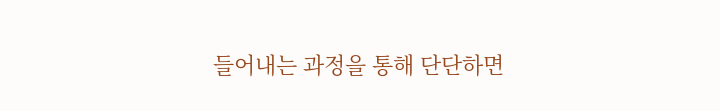들어내는 과정을 통해 단단하면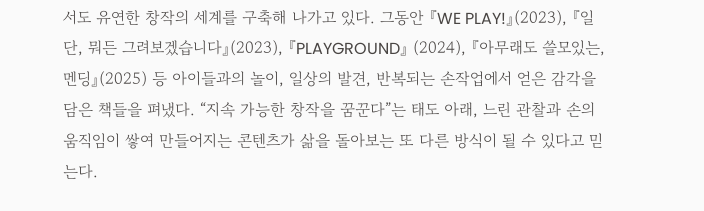서도 유연한 창작의 세계를 구축해 나가고 있다. 그동안 『WE PLAY!』(2023), 『일단, 뭐든 그려보겠습니다』(2023), 『PLAYGROUND』 (2024), 『아무래도 쓸모있는, 멘딩』(2025) 등 아이들과의 놀이, 일상의 발견, 반복되는 손작업에서 얻은 감각을 담은 책들을 펴냈다. “지속 가능한 창작을 꿈꾼다”는 태도 아래, 느린 관찰과 손의 움직임이 쌓여 만들어지는 콘텐츠가 삶을 돌아보는 또 다른 방식이 될 수 있다고 믿는다.